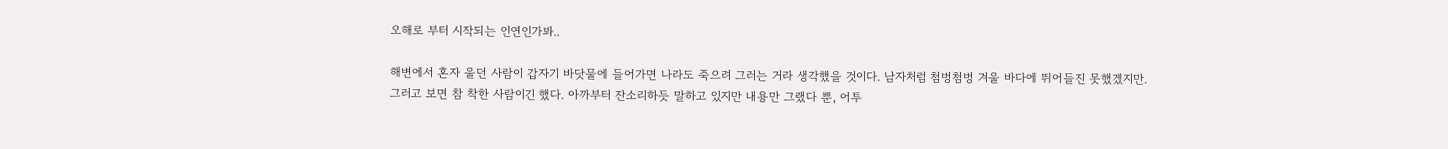오해로 부터 시작되는 인연인가봐..

해변에서 혼자 울던 사람이 갑자기 바닷물에 들어가면 나라도 죽으려 그러는 거라 생각했을 것이다. 남자처럼 첨벙첨벙 겨울 바다에 뛰어들진 못했겠지만.
그러고 보면 참 착한 사람이긴 했다. 아까부터 잔소리하듯 말하고 있지만 내용만 그랬다 뿐, 어투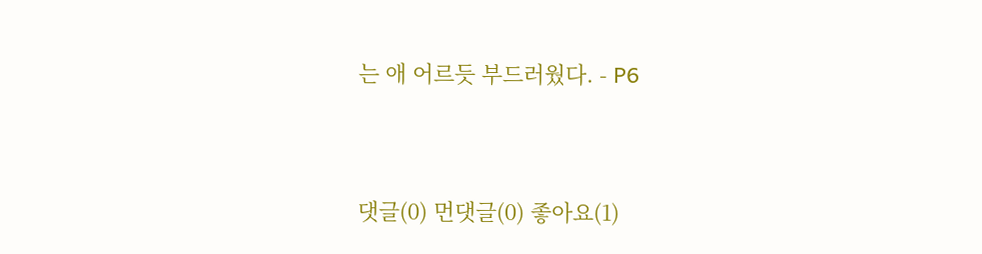는 애 어르듯 부드러웠다. - P6


댓글(0) 먼댓글(0) 좋아요(1)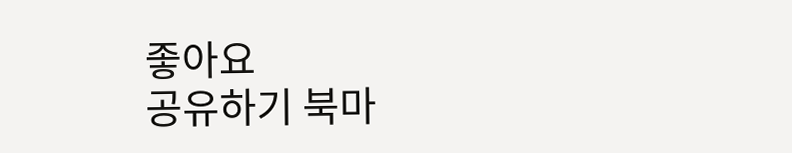좋아요
공유하기 북마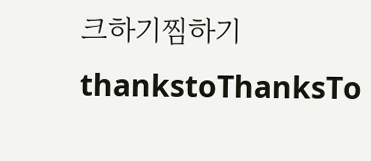크하기찜하기 thankstoThanksTo